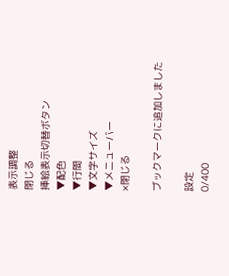表示調整
閉じる
挿絵表示切替ボタン
▼配色
▼行間
▼文字サイズ
▼メニューバー
×閉じる

ブックマークに追加しました

設定
0/400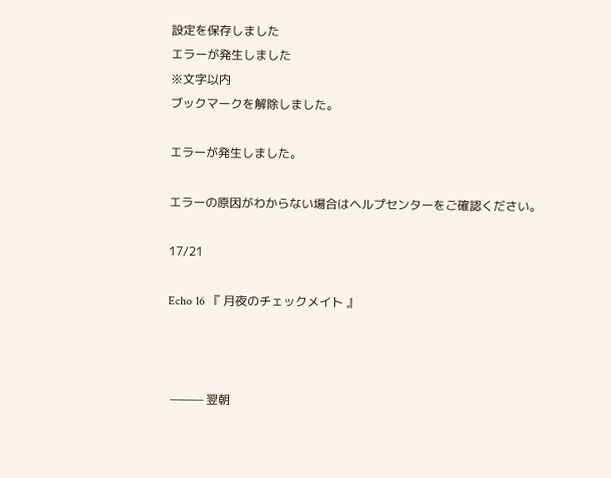設定を保存しました
エラーが発生しました
※文字以内
ブックマークを解除しました。

エラーが発生しました。

エラーの原因がわからない場合はヘルプセンターをご確認ください。

17/21

Echo 16 『 月夜のチェックメイト 』



 ——— 翌朝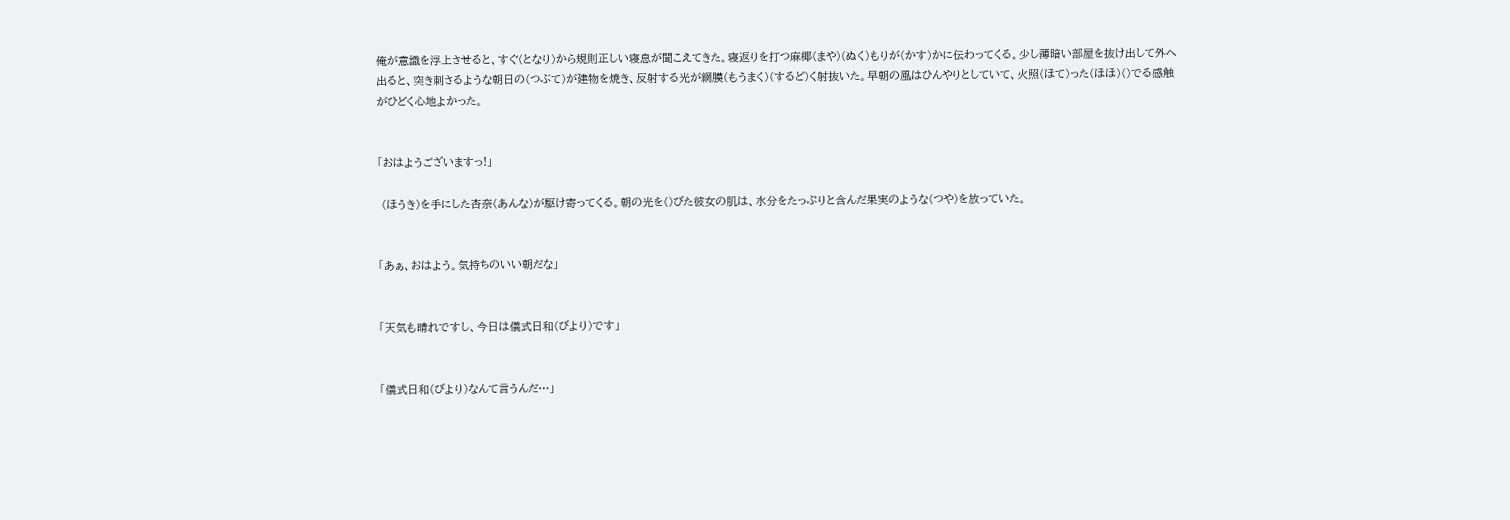俺が意識を浮上させると、すぐ(となり)から規則正しい寝息が聞こえてきた。寝返りを打つ麻椰(まや)(ぬく)もりが(かす)かに伝わってくる。少し薄暗い部屋を抜け出して外へ出ると、突き刺さるような朝日の(つぶて)が建物を焼き、反射する光が網膜(もうまく)(するど)く射抜いた。早朝の風はひんやりとしていて、火照(ほて)った(ほほ)()でる感触がひどく心地よかった。


「おはようございますっ!」

 (ほうき)を手にした杏奈(あんな)が駆け寄ってくる。朝の光を()びた彼女の肌は、水分をたっぷりと含んだ果実のような(つや)を放っていた。


「あぁ、おはよう。気持ちのいい朝だな」


「天気も晴れですし、今日は儀式日和(びより)です」


「儀式日和(びより)なんて言うんだ…」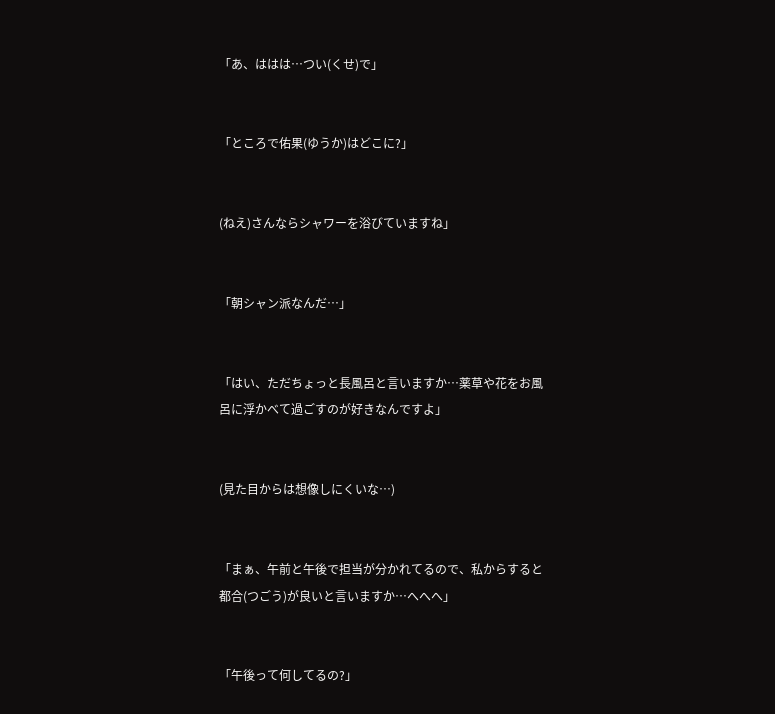「あ、ははは…つい(くせ)で」


「ところで佑果(ゆうか)はどこに?」


(ねえ)さんならシャワーを浴びていますね」


「朝シャン派なんだ…」


「はい、ただちょっと長風呂と言いますか…薬草や花をお風呂に浮かべて過ごすのが好きなんですよ」


(見た目からは想像しにくいな…)


「まぁ、午前と午後で担当が分かれてるので、私からすると都合(つごう)が良いと言いますか…へへへ」


「午後って何してるの?」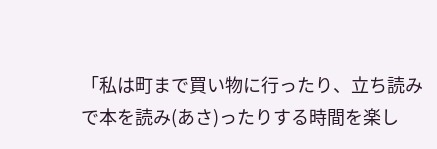「私は町まで買い物に行ったり、立ち読みで本を読み(あさ)ったりする時間を楽し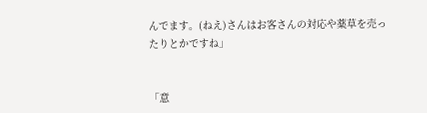んでます。(ねえ)さんはお客さんの対応や薬草を売ったりとかですね」


「意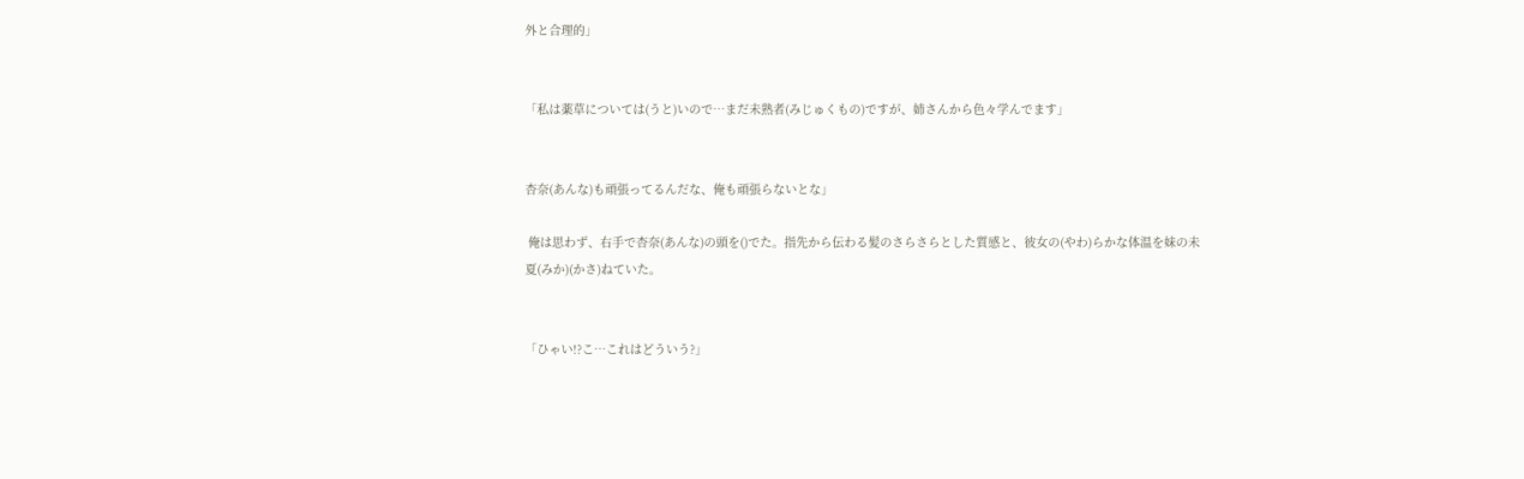外と合理的」


「私は薬草については(うと)いので…まだ未熟者(みじゅくもの)ですが、姉さんから色々学んでます」


杏奈(あんな)も頑張ってるんだな、俺も頑張らないとな」

 俺は思わず、右手で杏奈(あんな)の頭を()でた。指先から伝わる髪のさらさらとした質感と、彼女の(やわ)らかな体温を妹の未夏(みか)(かさ)ねていた。


「ひゃい!?こ…これはどういう?」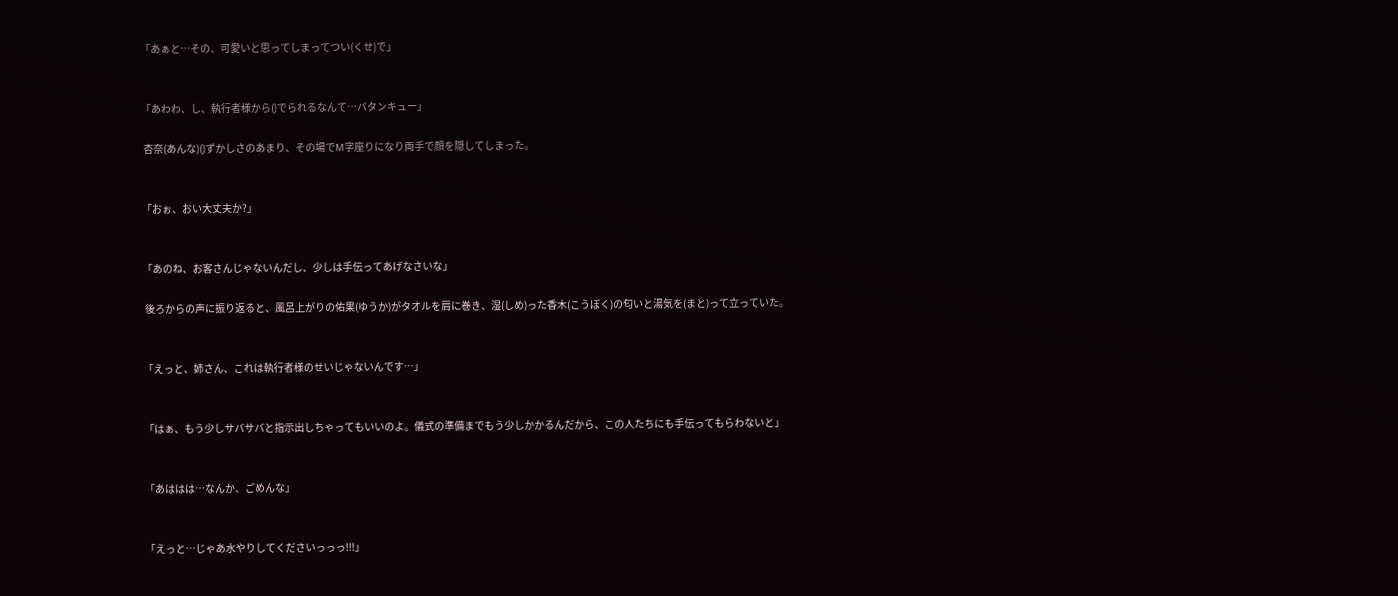「あぁと…その、可愛いと思ってしまってつい(くせ)で」


「あわわ、し、執行者様から()でられるなんて…バタンキュー」

 杏奈(あんな)()ずかしさのあまり、その場でM字座りになり両手で顔を隠してしまった。


「おぉ、おい大丈夫か?」


「あのね、お客さんじゃないんだし、少しは手伝ってあげなさいな」

 後ろからの声に振り返ると、風呂上がりの佑果(ゆうか)がタオルを肩に巻き、湿(しめ)った香木(こうぼく)の匂いと湯気を(まと)って立っていた。


「えっと、姉さん、これは執行者様のせいじゃないんです…」


「はぁ、もう少しサバサバと指示出しちゃってもいいのよ。儀式の準備までもう少しかかるんだから、この人たちにも手伝ってもらわないと」


「あははは…なんか、ごめんな」


「えっと…じゃあ水やりしてくださいっっっ!!!」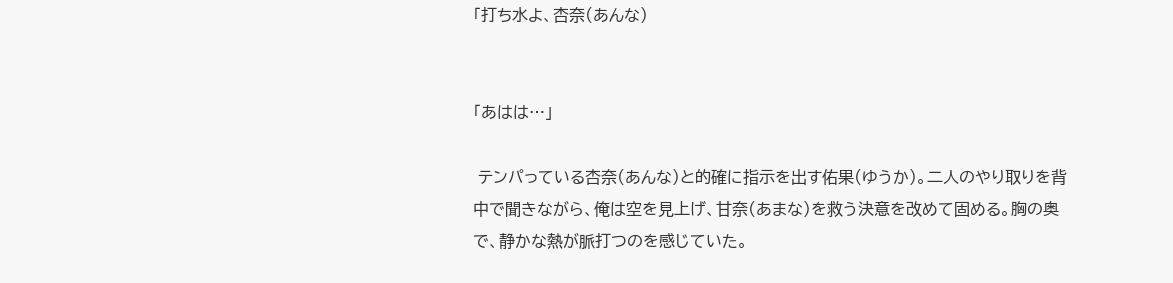「打ち水よ、杏奈(あんな)


「あはは…」

 テンパっている杏奈(あんな)と的確に指示を出す佑果(ゆうか)。二人のやり取りを背中で聞きながら、俺は空を見上げ、甘奈(あまな)を救う決意を改めて固める。胸の奥で、静かな熱が脈打つのを感じていた。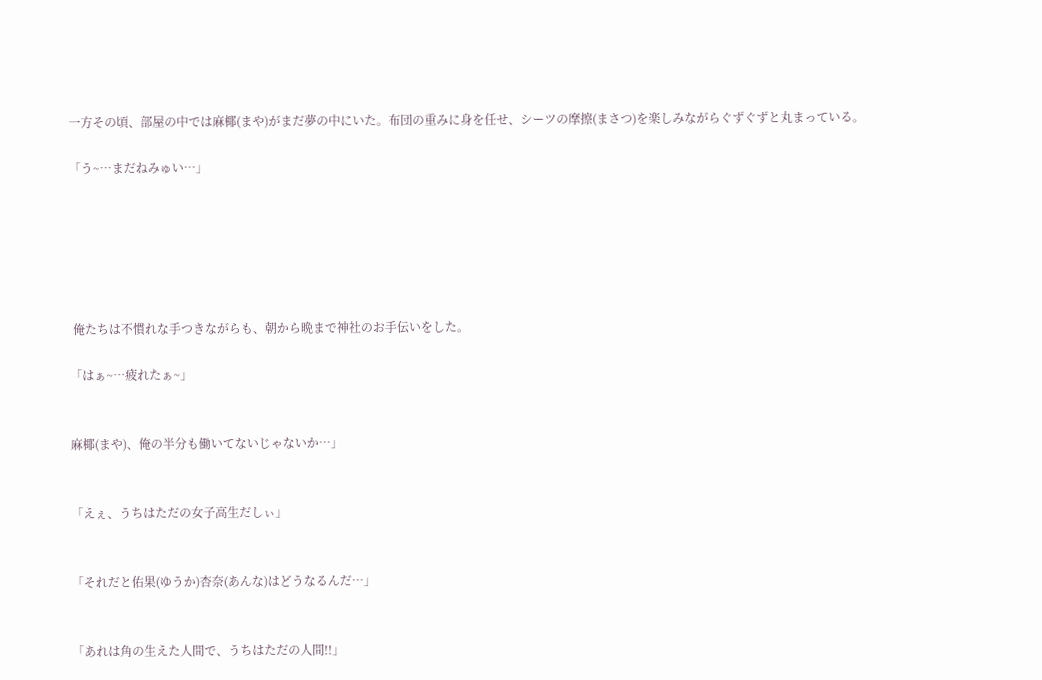一方その頃、部屋の中では麻椰(まや)がまだ夢の中にいた。布団の重みに身を任せ、シーツの摩擦(まさつ)を楽しみながらぐずぐずと丸まっている。

「う~…まだねみゅい…」






 俺たちは不慣れな手つきながらも、朝から晩まで神社のお手伝いをした。

「はぁ~…疲れたぁ~」


麻椰(まや)、俺の半分も働いてないじゃないか…」


「えぇ、うちはただの女子高生だしぃ」


「それだと佑果(ゆうか)杏奈(あんな)はどうなるんだ…」


「あれは角の生えた人間で、うちはただの人間!!」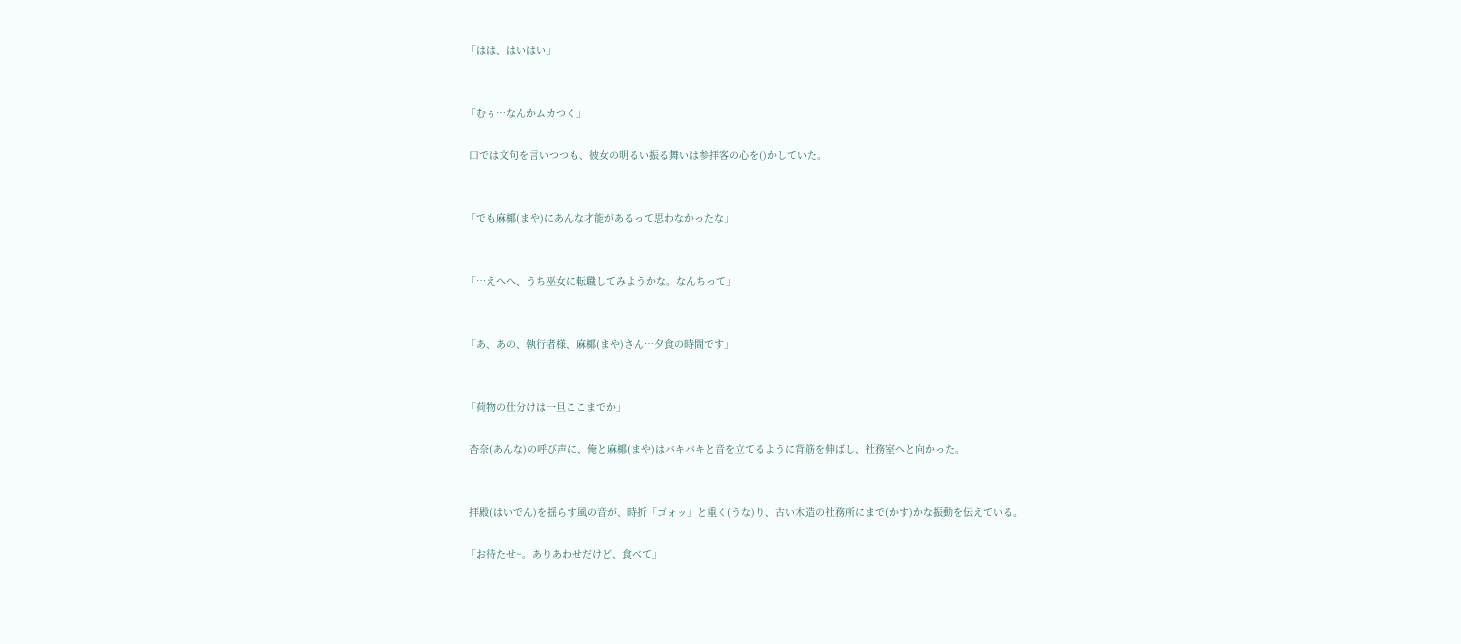「はは、はいはい」


「むぅ…なんかムカつく」

 口では文句を言いつつも、彼女の明るい振る舞いは参拝客の心を()かしていた。


「でも麻椰(まや)にあんな才能があるって思わなかったな」


「…えへへ、うち巫女に転職してみようかな。なんちって」


「あ、あの、執行者様、麻椰(まや)さん…夕食の時間です」


「荷物の仕分けは一旦ここまでか」

 杏奈(あんな)の呼び声に、俺と麻椰(まや)はバキバキと音を立てるように背筋を伸ばし、社務室へと向かった。


 拝殿(はいでん)を揺らす風の音が、時折「ゴォッ」と重く(うな)り、古い木造の社務所にまで(かす)かな振動を伝えている。

「お待たせ~。ありあわせだけど、食べて」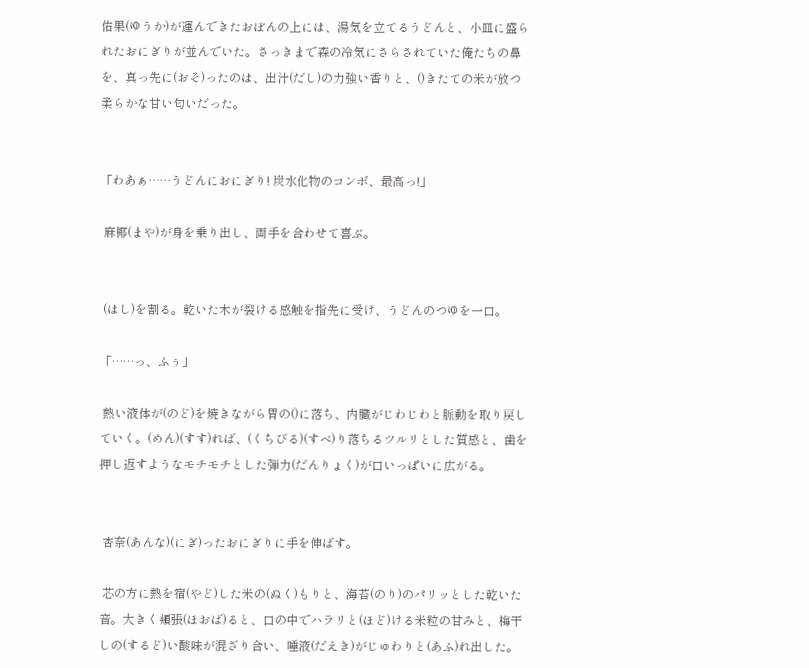佑果(ゆうか)が運んできたおぼんの上には、湯気を立てるうどんと、小皿に盛られたおにぎりが並んでいた。さっきまで森の冷気にさらされていた俺たちの鼻を、真っ先に(おそ)ったのは、出汁(だし)の力強い香りと、()きたての米が放つ柔らかな甘い匂いだった。


「わあぁ……うどんにおにぎり! 炭水化物のコンボ、最高っ!」

 麻椰(まや)が身を乗り出し、両手を合わせて喜ぶ。


 (はし)を割る。乾いた木が裂ける感触を指先に受け、うどんのつゆを一口。

「……っ、ふぅ」

 熱い液体が(のど)を焼きながら胃の()に落ち、内臓がじわじわと脈動を取り戻していく。(めん)(すす)れば、(くちびる)(すべ)り落ちるツルリとした質感と、歯を押し返すようなモチモチとした弾力(だんりょく)が口いっぱいに広がる。


 杏奈(あんな)(にぎ)ったおにぎりに手を伸ばす。

 芯の方に熱を宿(やど)した米の(ぬく)もりと、海苔(のり)のパリッとした乾いた音。大きく頬張(ほおば)ると、口の中でハラリと(ほど)ける米粒の甘みと、梅干しの(するど)い酸味が混ざり合い、唾液(だえき)がじゅわりと(あふ)れ出した。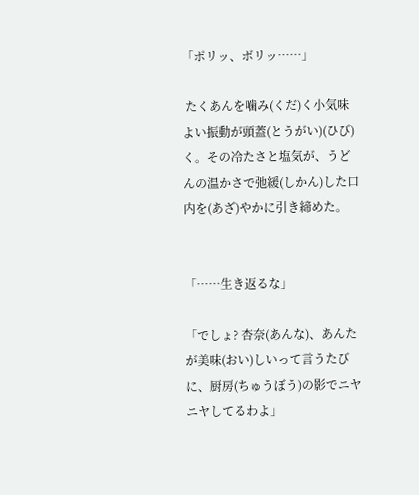「ポリッ、ボリッ……」

 たくあんを噛み(くだ)く小気味よい振動が頭蓋(とうがい)(ひび)く。その冷たさと塩気が、うどんの温かさで弛緩(しかん)した口内を(あざ)やかに引き締めた。


「……生き返るな」

「でしょ? 杏奈(あんな)、あんたが美味(おい)しいって言うたびに、厨房(ちゅうぼう)の影でニヤニヤしてるわよ」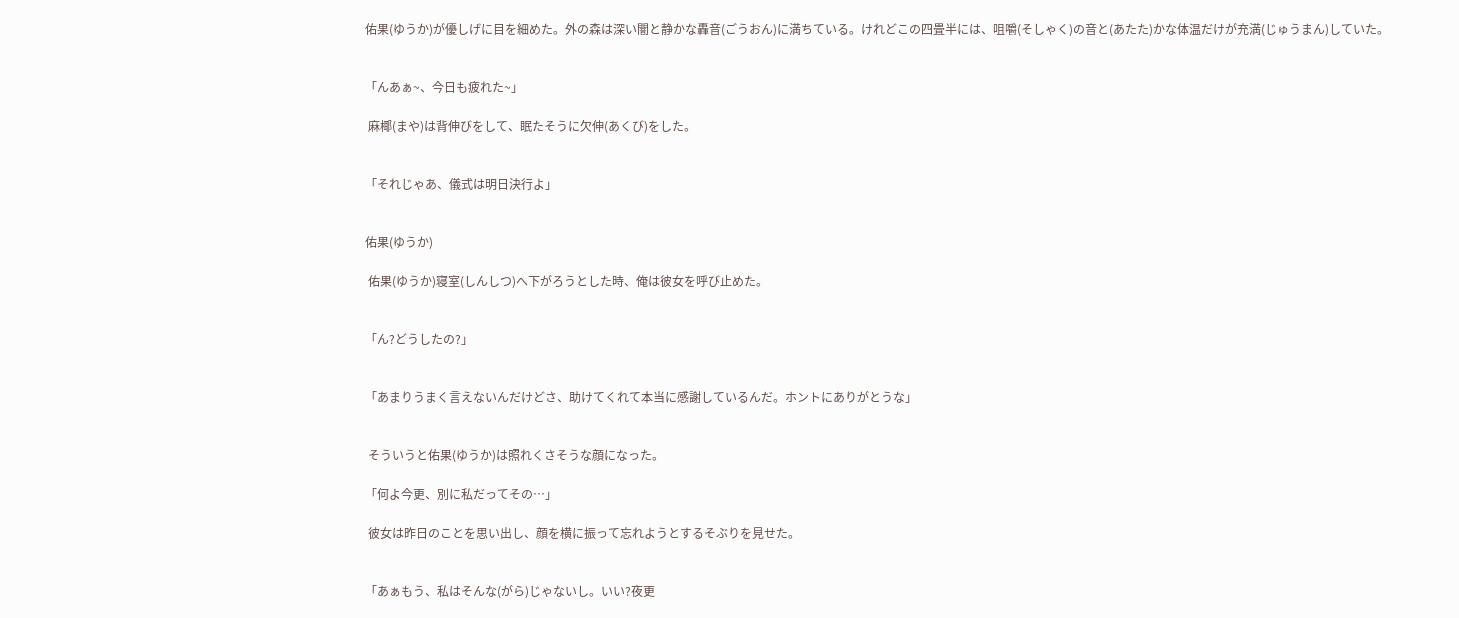佑果(ゆうか)が優しげに目を細めた。外の森は深い闇と静かな轟音(ごうおん)に満ちている。けれどこの四畳半には、咀嚼(そしゃく)の音と(あたた)かな体温だけが充満(じゅうまん)していた。


「んあぁ~、今日も疲れた~」

 麻椰(まや)は背伸びをして、眠たそうに欠伸(あくび)をした。


「それじゃあ、儀式は明日決行よ」


佑果(ゆうか)

 佑果(ゆうか)寝室(しんしつ)へ下がろうとした時、俺は彼女を呼び止めた。


「ん?どうしたの?」


「あまりうまく言えないんだけどさ、助けてくれて本当に感謝しているんだ。ホントにありがとうな」


 そういうと佑果(ゆうか)は照れくさそうな顔になった。

「何よ今更、別に私だってその…」

 彼女は昨日のことを思い出し、顔を横に振って忘れようとするそぶりを見せた。


「あぁもう、私はそんな(がら)じゃないし。いい?夜更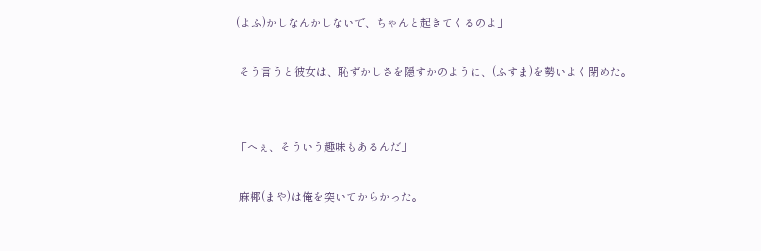(よふ)かしなんかしないで、ちゃんと起きてくるのよ」

 そう言うと彼女は、恥ずかしさを隠すかのように、(ふすま)を勢いよく閉めた。


「へぇ、そういう趣味もあるんだ」

 麻椰(まや)は俺を突いてからかった。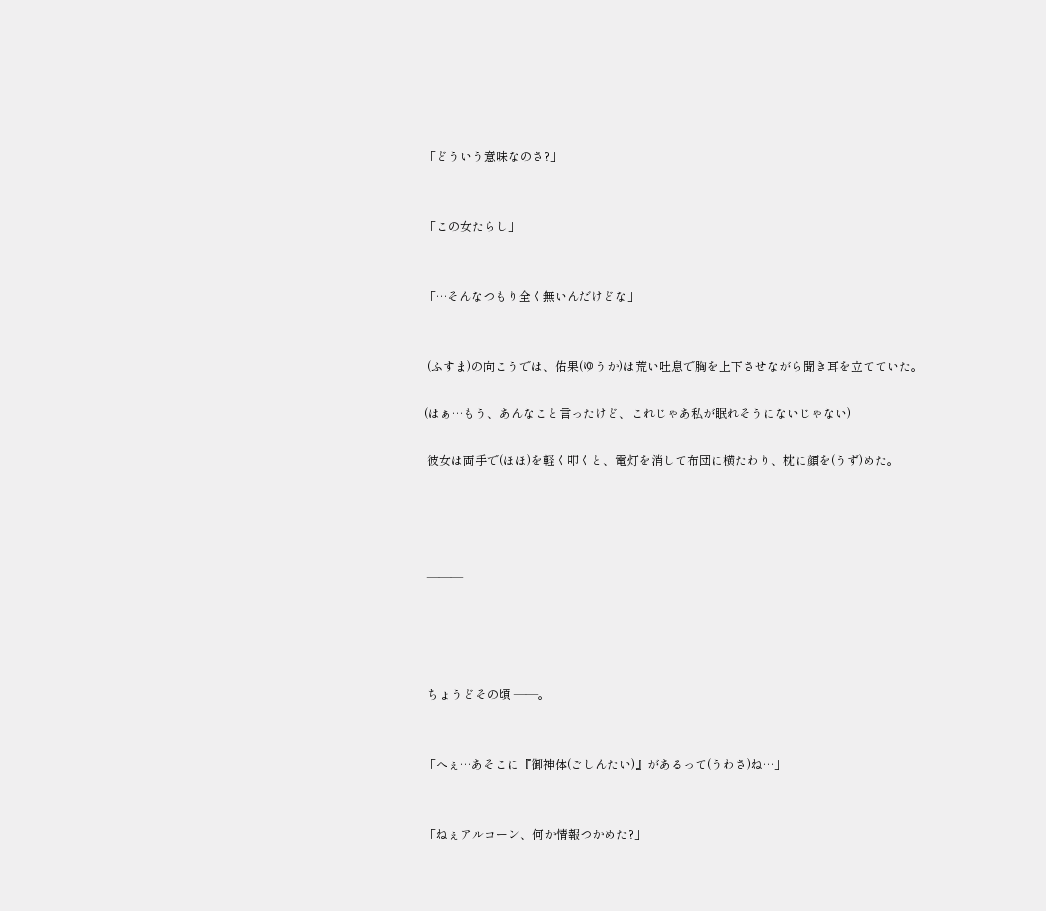「どういう意味なのさ?」


「この女たらし」


「…そんなつもり全く無いんだけどな」


 (ふすま)の向こうでは、佑果(ゆうか)は荒い吐息で胸を上下させながら聞き耳を立てていた。

(はぁ…もう、あんなこと言ったけど、これじゃあ私が眠れそうにないじゃない)

 彼女は両手で(ほほ)を軽く叩くと、電灯を消して布団に横たわり、枕に顔を(うず)めた。




 ———




 ちょうどその頃 ——。


「へぇ…あそこに『御神体(ごしんたい)』があるって(うわさ)ね…」


「ねぇアルコーン、何か情報つかめた?」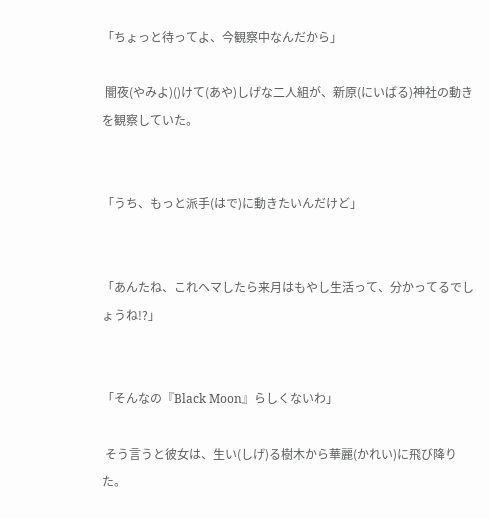「ちょっと待ってよ、今観察中なんだから」

 闇夜(やみよ)()けて(あや)しげな二人組が、新原(にいばる)神社の動きを観察していた。


「うち、もっと派手(はで)に動きたいんだけど」


「あんたね、これヘマしたら来月はもやし生活って、分かってるでしょうね!?」


「そんなの『Black Moon』らしくないわ」

 そう言うと彼女は、生い(しげ)る樹木から華麗(かれい)に飛び降りた。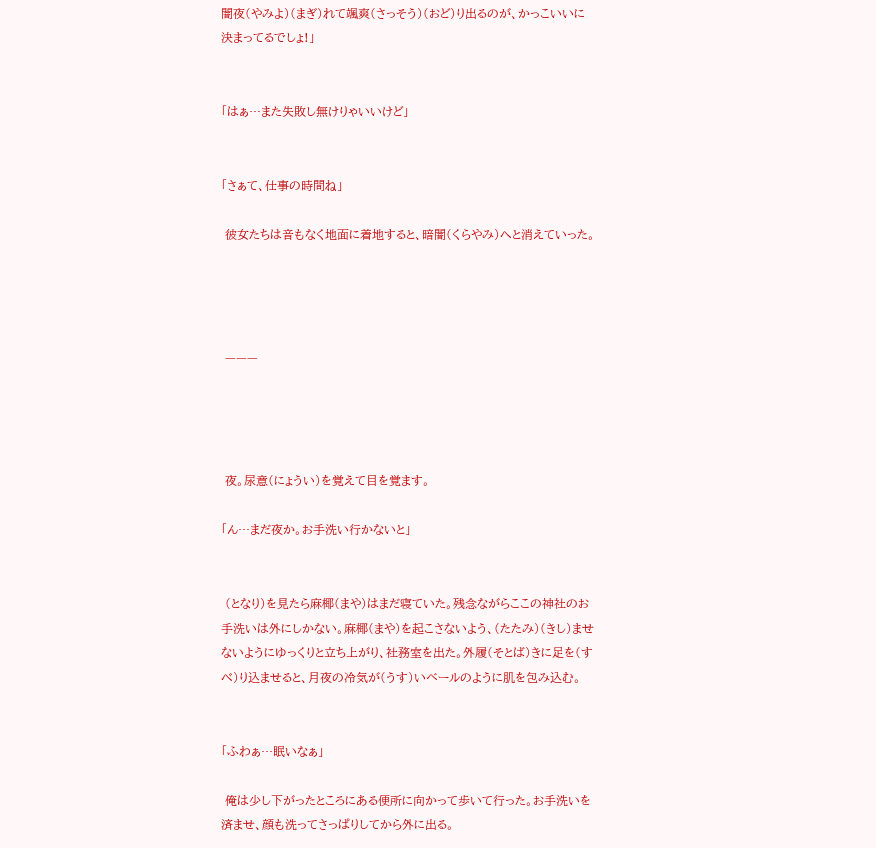闇夜(やみよ)(まぎ)れて颯爽(さっそう)(おど)り出るのが、かっこいいに決まってるでしょ!」


「はぁ…また失敗し無けりゃいいけど」


「さぁて、仕事の時間ね」

 彼女たちは音もなく地面に着地すると、暗闇(くらやみ)へと消えていった。




 ———




 夜。尿意(にょうい)を覚えて目を覚ます。

「ん…まだ夜か。お手洗い行かないと」


 (となり)を見たら麻椰(まや)はまだ寝ていた。残念ながらここの神社のお手洗いは外にしかない。麻椰(まや)を起こさないよう、(たたみ)(きし)ませないようにゆっくりと立ち上がり、社務室を出た。外履(そとば)きに足を(すべ)り込ませると、月夜の冷気が(うす)いベールのように肌を包み込む。


「ふわぁ…眠いなぁ」

 俺は少し下がったところにある便所に向かって歩いて行った。お手洗いを済ませ、顔も洗ってさっぱりしてから外に出る。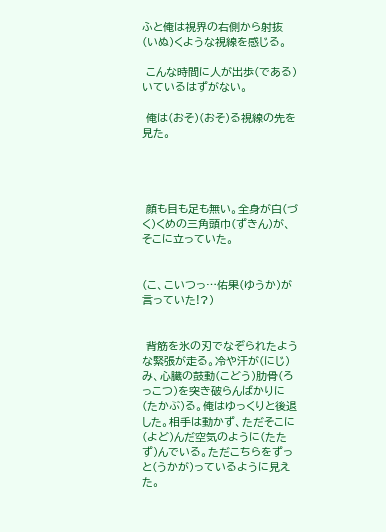ふと俺は視界の右側から射抜(いぬ)くような視線を感じる。

 こんな時間に人が出歩(である)いているはずがない。

 俺は(おそ)(おそ)る視線の先を見た。




 顔も目も足も無い。全身が白(づく)くめの三角頭巾(ずきん)が、そこに立っていた。


(こ、こいつっ…佑果(ゆうか)が言っていた!?)


 背筋を氷の刃でなぞられたような緊張が走る。冷や汗が(にじ)み、心臓の鼓動(こどう)肋骨(ろっこつ)を突き破らんばかりに(たかぶ)る。俺はゆっくりと後退した。相手は動かず、ただそこに(よど)んだ空気のように(たたず)んでいる。ただこちらをずっと(うかが)っているように見えた。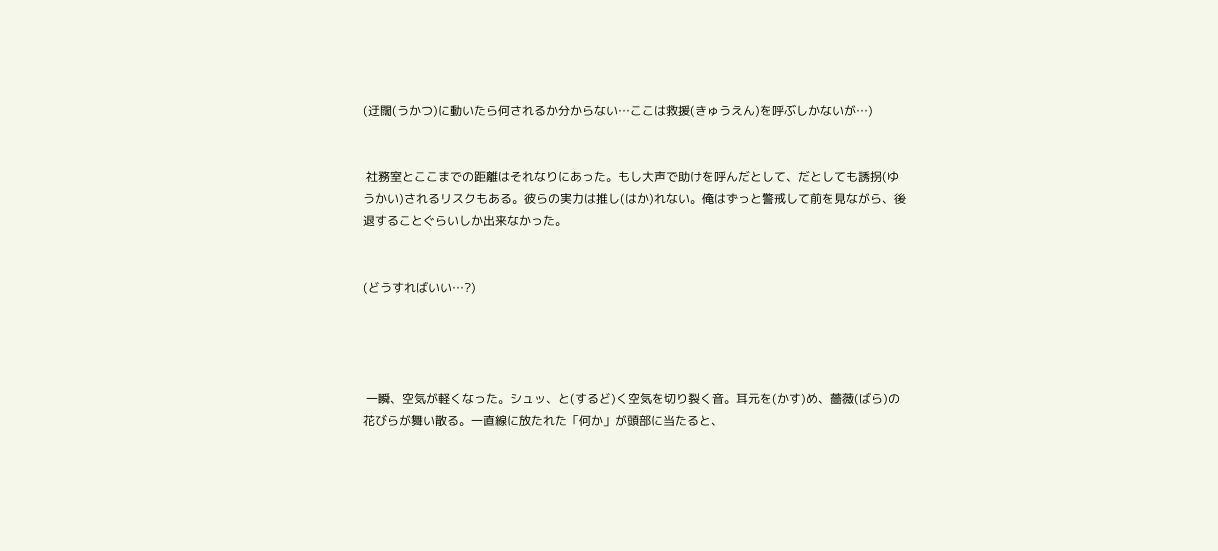(迂闊(うかつ)に動いたら何されるか分からない…ここは救援(きゅうえん)を呼ぶしかないが…)


 社務室とここまでの距離はそれなりにあった。もし大声で助けを呼んだとして、だとしても誘拐(ゆうかい)されるリスクもある。彼らの実力は推し(はか)れない。俺はずっと警戒して前を見ながら、後退することぐらいしか出来なかった。


(どうすればいい…?)




 一瞬、空気が軽くなった。シュッ、と(するど)く空気を切り裂く音。耳元を(かす)め、薔薇(ばら)の花びらが舞い散る。一直線に放たれた「何か」が頭部に当たると、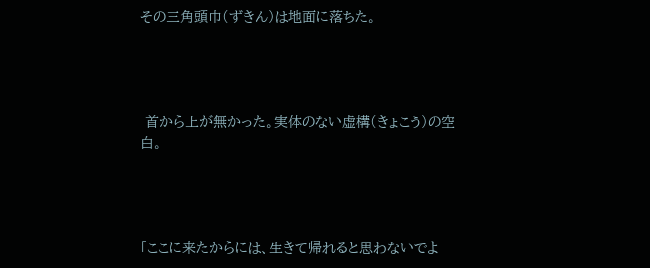その三角頭巾(ずきん)は地面に落ちた。




 首から上が無かった。実体のない虚構(きょこう)の空白。




「ここに来たからには、生きて帰れると思わないでよ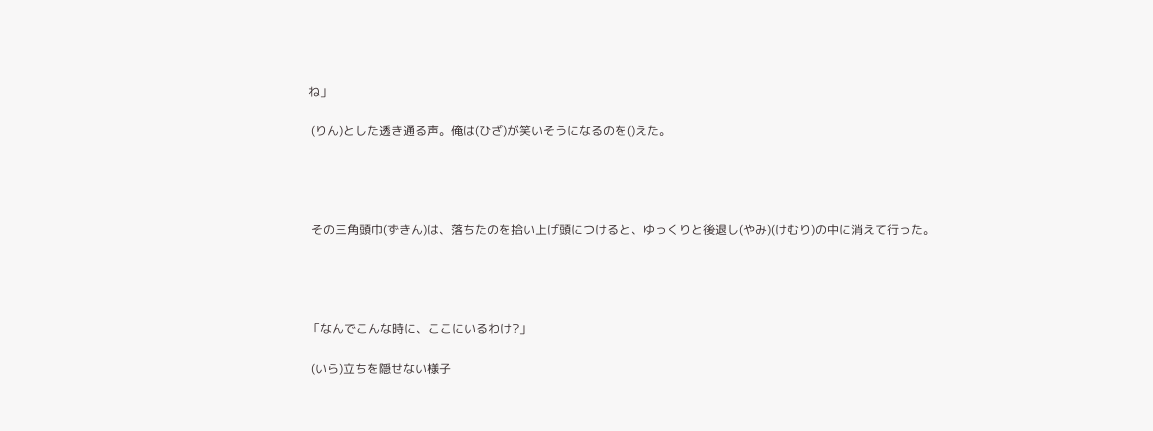ね」

 (りん)とした透き通る声。俺は(ひざ)が笑いそうになるのを()えた。




 その三角頭巾(ずきん)は、落ちたのを拾い上げ頭につけると、ゆっくりと後退し(やみ)(けむり)の中に消えて行った。




「なんでこんな時に、ここにいるわけ?」

 (いら)立ちを隠せない様子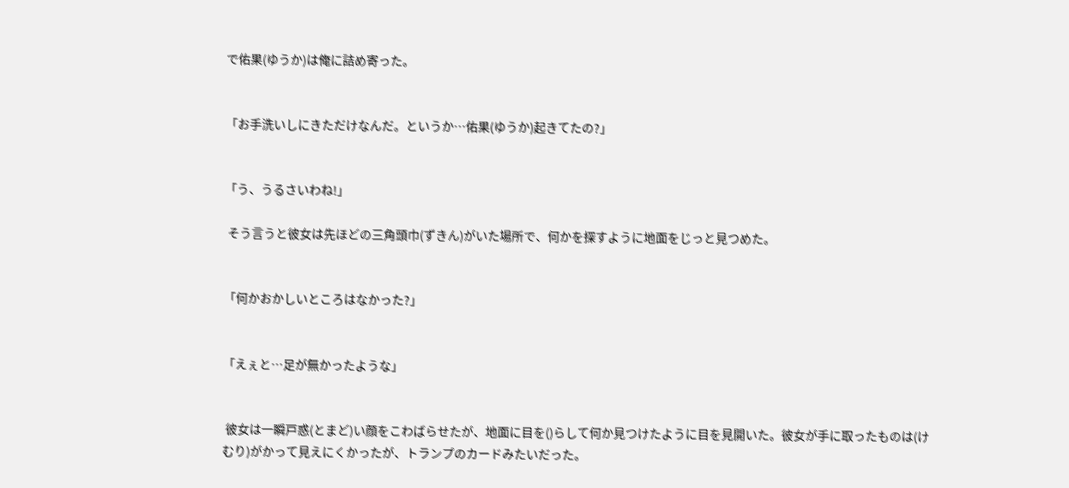で佑果(ゆうか)は俺に詰め寄った。


「お手洗いしにきただけなんだ。というか…佑果(ゆうか)起きてたの?」


「う、うるさいわね!」

 そう言うと彼女は先ほどの三角頭巾(ずきん)がいた場所で、何かを探すように地面をじっと見つめた。


「何かおかしいところはなかった?」


「えぇと…足が無かったような」


 彼女は一瞬戸惑(とまど)い顔をこわばらせたが、地面に目を()らして何か見つけたように目を見開いた。彼女が手に取ったものは(けむり)がかって見えにくかったが、トランプのカードみたいだった。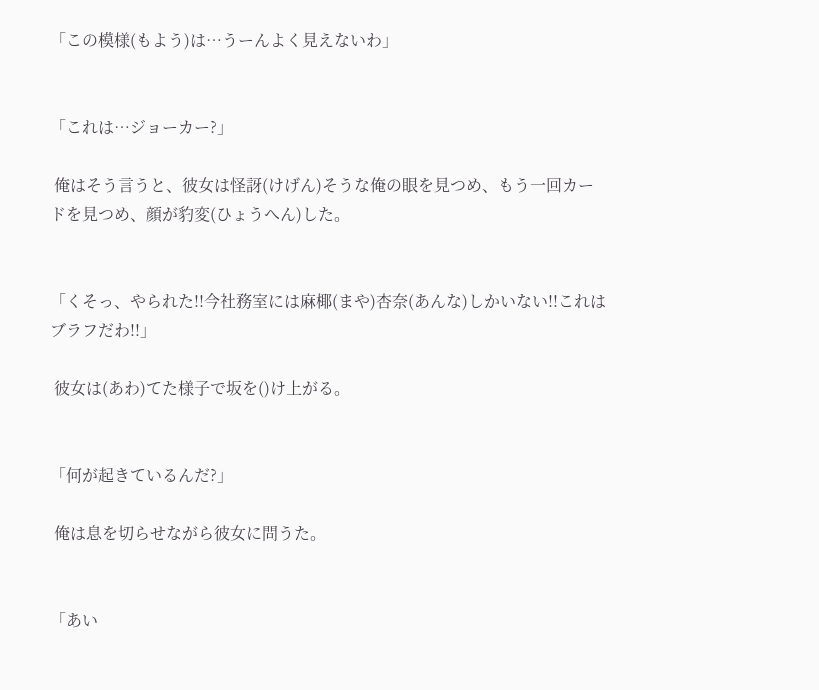「この模様(もよう)は…うーんよく見えないわ」


「これは…ジョーカー?」

 俺はそう言うと、彼女は怪訝(けげん)そうな俺の眼を見つめ、もう一回カードを見つめ、顔が豹変(ひょうへん)した。


「くそっ、やられた!!今社務室には麻椰(まや)杏奈(あんな)しかいない!!これはブラフだわ!!」

 彼女は(あわ)てた様子で坂を()け上がる。


「何が起きているんだ?」

 俺は息を切らせながら彼女に問うた。


「あい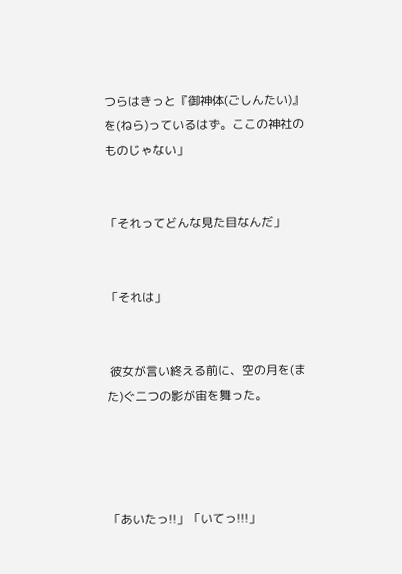つらはきっと『御神体(ごしんたい)』を(ねら)っているはず。ここの神社のものじゃない」


「それってどんな見た目なんだ」


「それは」


 彼女が言い終える前に、空の月を(また)ぐ二つの影が宙を舞った。




「あいたっ!!」「いてっ!!!」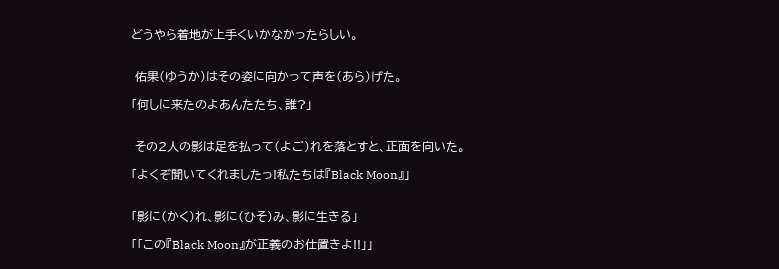どうやら着地が上手くいかなかったらしい。


 佑果(ゆうか)はその姿に向かって声を(あら)げた。

「何しに来たのよあんたたち、誰?」


 その2人の影は足を払って(よご)れを落とすと、正面を向いた。

「よくぞ聞いてくれましたっ!私たちは『Black Moon』」


「影に(かく)れ、影に(ひそ)み、影に生きる」

「「この『Black Moon』が正義のお仕置きよ!!」」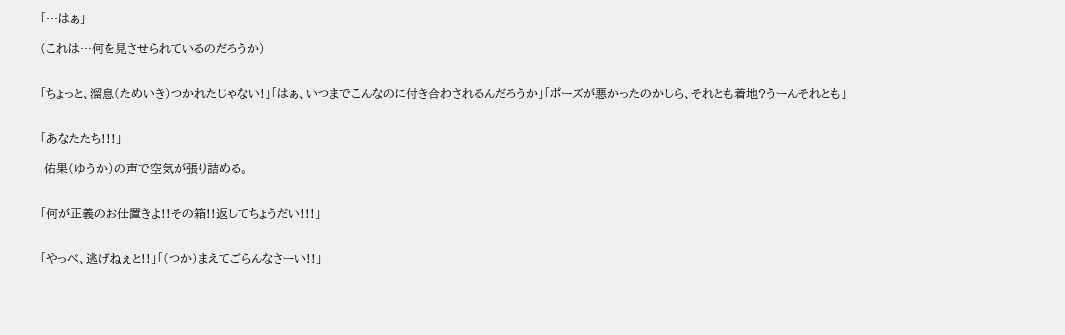「…はぁ」

(これは…何を見させられているのだろうか)


「ちょっと、溜息(ためいき)つかれたじゃない!」「はぁ、いつまでこんなのに付き合わされるんだろうか」「ポーズが悪かったのかしら、それとも着地?うーんそれとも」


「あなたたち!!!」

 佑果(ゆうか)の声で空気が張り詰める。


「何が正義のお仕置きよ!!その箱!!返してちょうだい!!!」


「やっべ、逃げねぇと!!」「(つか)まえてごらんなさーい!!」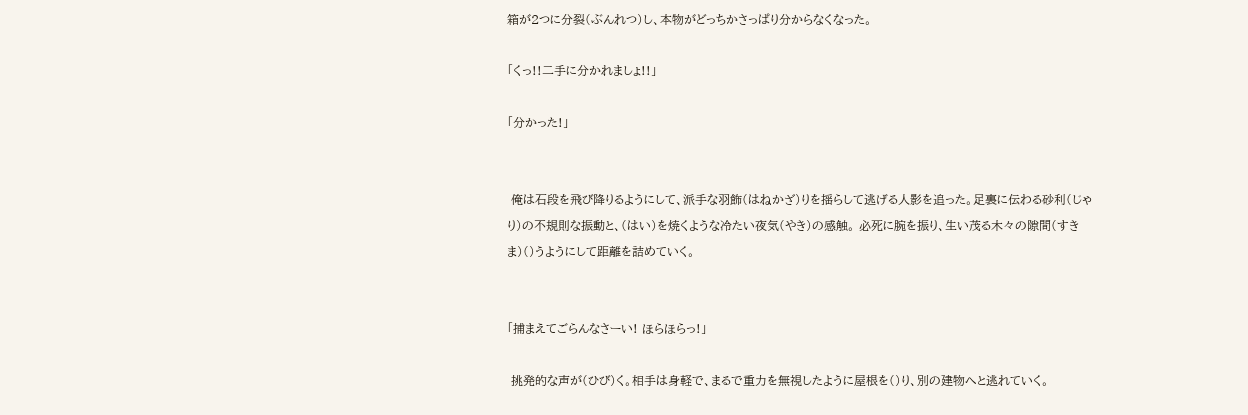箱が2つに分裂(ぶんれつ)し、本物がどっちかさっぱり分からなくなった。

「くっ!!二手に分かれましょ!!」

「分かった!」


 俺は石段を飛び降りるようにして、派手な羽飾(はねかざ)りを揺らして逃げる人影を追った。足裏に伝わる砂利(じゃり)の不規則な振動と、(はい)を焼くような冷たい夜気(やき)の感触。 必死に腕を振り、生い茂る木々の隙間(すきま)()うようにして距離を詰めていく。


「捕まえてごらんなさーい! ほらほらっ!」

 挑発的な声が(ひび)く。相手は身軽で、まるで重力を無視したように屋根を()り、別の建物へと逃れていく。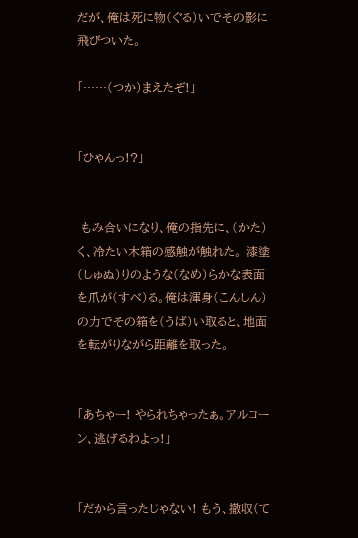だが、俺は死に物(ぐる)いでその影に飛びついた。

「……(つか)まえたぞ!」


「ひゃんっ!?」


 もみ合いになり、俺の指先に、(かた)く、冷たい木箱の感触が触れた。 漆塗(しゅぬ)りのような(なめ)らかな表面を爪が(すべ)る。俺は渾身(こんしん)の力でその箱を(うば)い取ると、地面を転がりながら距離を取った。


「あちゃー! やられちゃったぁ。アルコーン、逃げるわよっ!」


「だから言ったじゃない! もう、撤収(て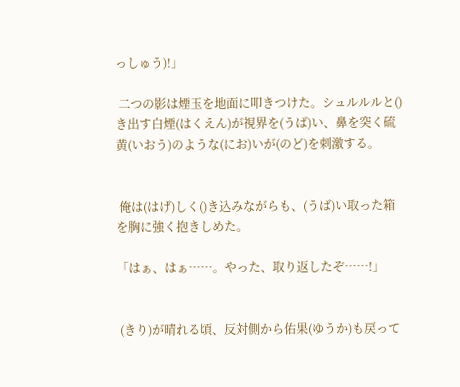っしゅう)!」

 二つの影は煙玉を地面に叩きつけた。シュルルルと()き出す白煙(はくえん)が視界を(うば)い、鼻を突く硫黄(いおう)のような(にお)いが(のど)を刺激する。


 俺は(はげ)しく()き込みながらも、(うば)い取った箱を胸に強く抱きしめた。

「はぁ、はぁ……。やった、取り返したぞ……!」


 (きり)が晴れる頃、反対側から佑果(ゆうか)も戻って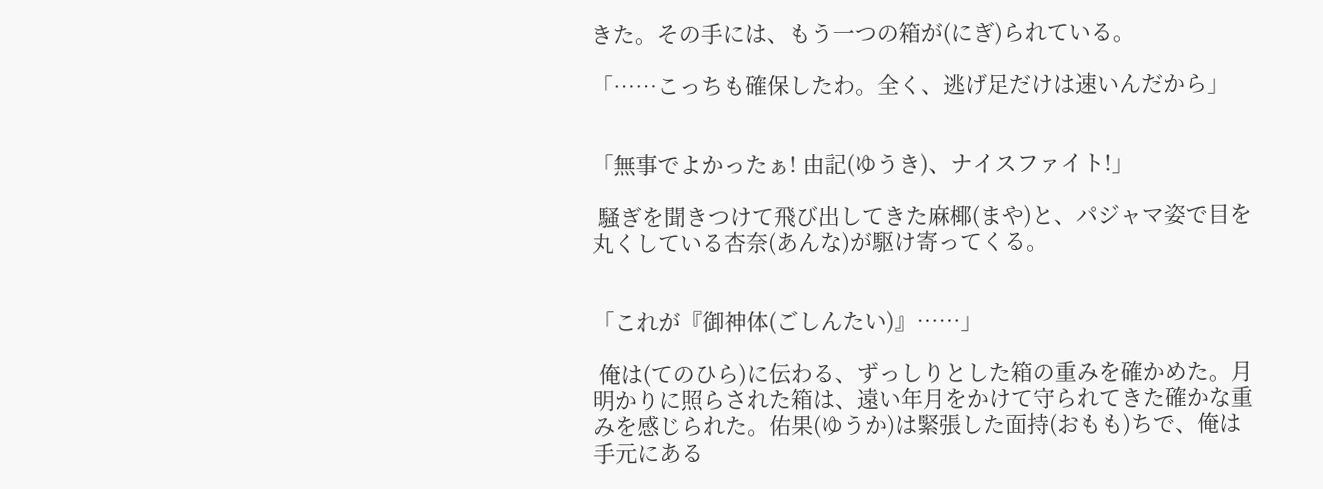きた。その手には、もう一つの箱が(にぎ)られている。

「……こっちも確保したわ。全く、逃げ足だけは速いんだから」


「無事でよかったぁ! 由記(ゆうき)、ナイスファイト!」

 騒ぎを聞きつけて飛び出してきた麻椰(まや)と、パジャマ姿で目を丸くしている杏奈(あんな)が駆け寄ってくる。


「これが『御神体(ごしんたい)』……」

 俺は(てのひら)に伝わる、ずっしりとした箱の重みを確かめた。月明かりに照らされた箱は、遠い年月をかけて守られてきた確かな重みを感じられた。佑果(ゆうか)は緊張した面持(おもも)ちで、俺は手元にある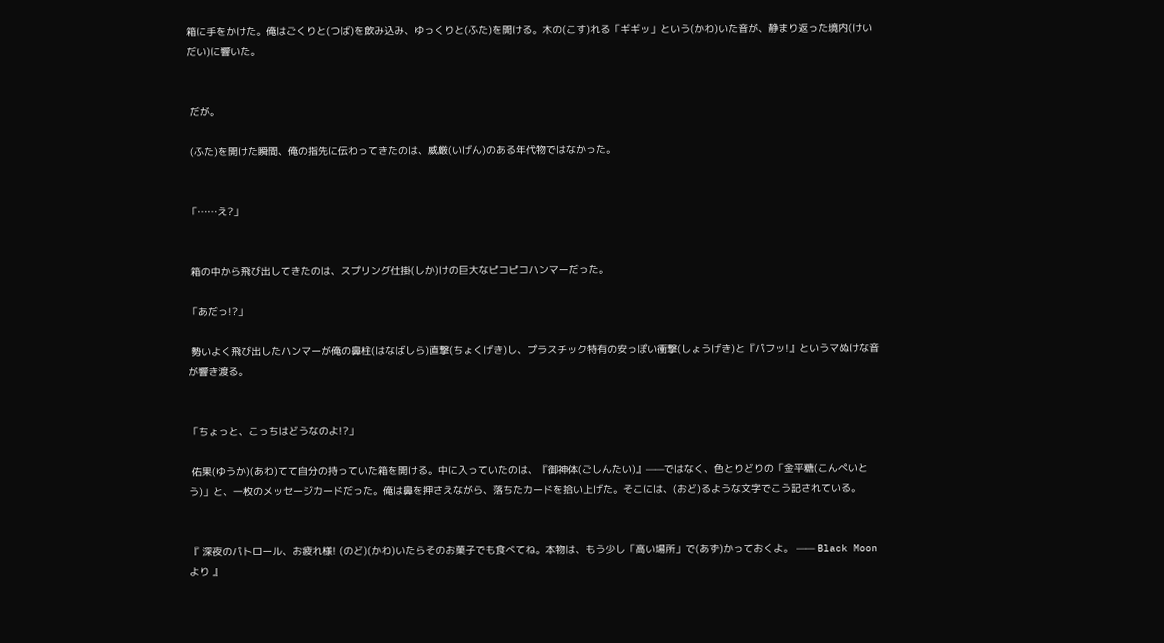箱に手をかけた。俺はごくりと(つば)を飲み込み、ゆっくりと(ふた)を開ける。木の(こす)れる「ギギッ」という(かわ)いた音が、静まり返った境内(けいだい)に響いた。


 だが。

 (ふた)を開けた瞬間、俺の指先に伝わってきたのは、威厳(いげん)のある年代物ではなかった。


「……え?」


 箱の中から飛び出してきたのは、スプリング仕掛(しか)けの巨大なピコピコハンマーだった。

「あだっ!?」

 勢いよく飛び出したハンマーが俺の鼻柱(はなばしら)直撃(ちょくげき)し、プラスチック特有の安っぽい衝撃(しょうげき)と『パフッ!』というマぬけな音が響き渡る。


「ちょっと、こっちはどうなのよ!?」

 佑果(ゆうか)(あわ)てて自分の持っていた箱を開ける。中に入っていたのは、『御神体(ごしんたい)』——ではなく、色とりどりの「金平糖(こんぺいとう)」と、一枚のメッセージカードだった。俺は鼻を押さえながら、落ちたカードを拾い上げた。そこには、(おど)るような文字でこう記されている。


『 深夜のパトロール、お疲れ様! (のど)(かわ)いたらそのお菓子でも食べてね。本物は、もう少し「高い場所」で(あず)かっておくよ。 —— Black Moonより 』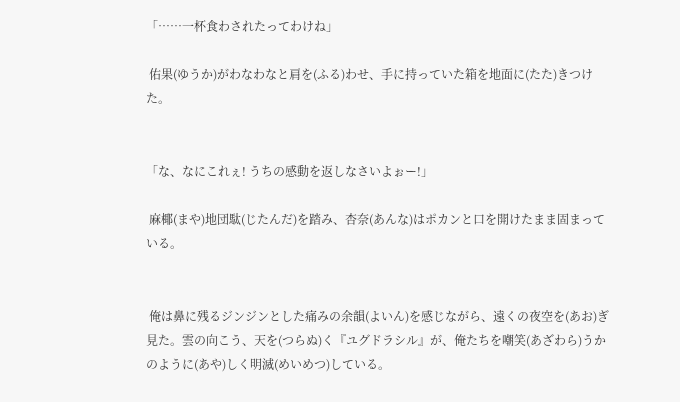「……一杯食わされたってわけね」

 佑果(ゆうか)がわなわなと肩を(ふる)わせ、手に持っていた箱を地面に(たた)きつけた。


「な、なにこれぇ! うちの感動を返しなさいよぉー!」

 麻椰(まや)地団駄(じたんだ)を踏み、杏奈(あんな)はポカンと口を開けたまま固まっている。


 俺は鼻に残るジンジンとした痛みの余韻(よいん)を感じながら、遠くの夜空を(あお)ぎ見た。雲の向こう、天を(つらぬ)く『ユグドラシル』が、俺たちを嘲笑(あざわら)うかのように(あや)しく明滅(めいめつ)している。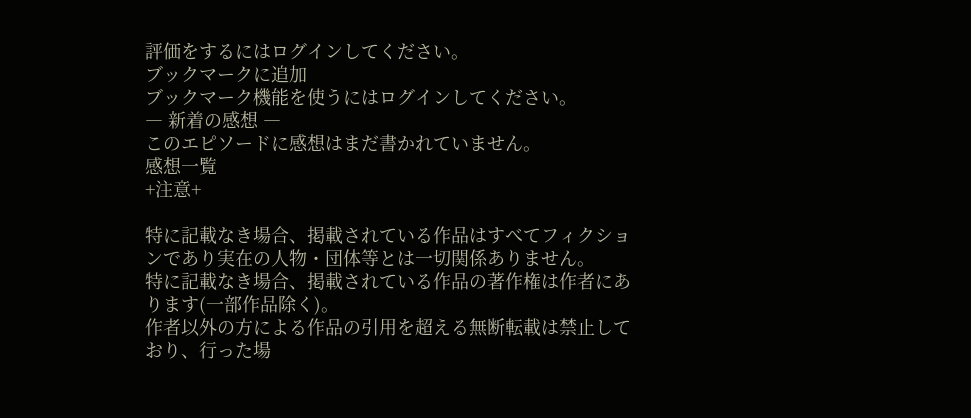評価をするにはログインしてください。
ブックマークに追加
ブックマーク機能を使うにはログインしてください。
― 新着の感想 ―
このエピソードに感想はまだ書かれていません。
感想一覧
+注意+

特に記載なき場合、掲載されている作品はすべてフィクションであり実在の人物・団体等とは一切関係ありません。
特に記載なき場合、掲載されている作品の著作権は作者にあります(一部作品除く)。
作者以外の方による作品の引用を超える無断転載は禁止しており、行った場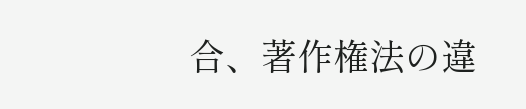合、著作権法の違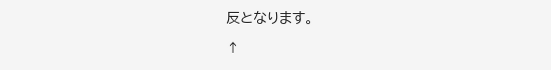反となります。

↑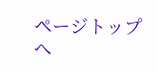ページトップへ